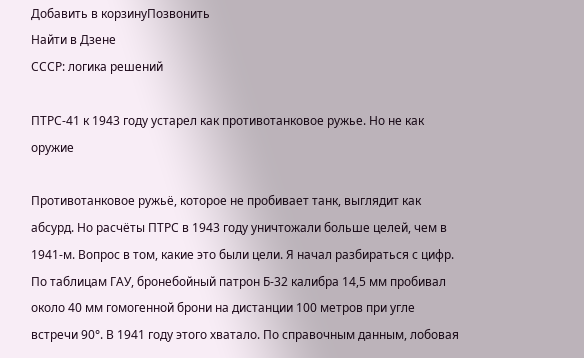Добавить в корзинуПозвонить
Найти в Дзене
СССР: логика решений

ПТРС-41 к 1943 году устарел как противотанковое ружье. Но не как оружие

Противотанковое ружьё, которое не пробивает танк, выглядит как абсурд. Но расчёты ПТРС в 1943 году уничтожали больше целей, чем в 1941-м. Вопрос в том, какие это были цели. Я начал разбираться с цифр. По таблицам ГАУ, бронебойный патрон Б-32 калибра 14,5 мм пробивал около 40 мм гомогенной брони на дистанции 100 метров при угле встречи 90°. В 1941 году этого хватало. По справочным данным, лобовая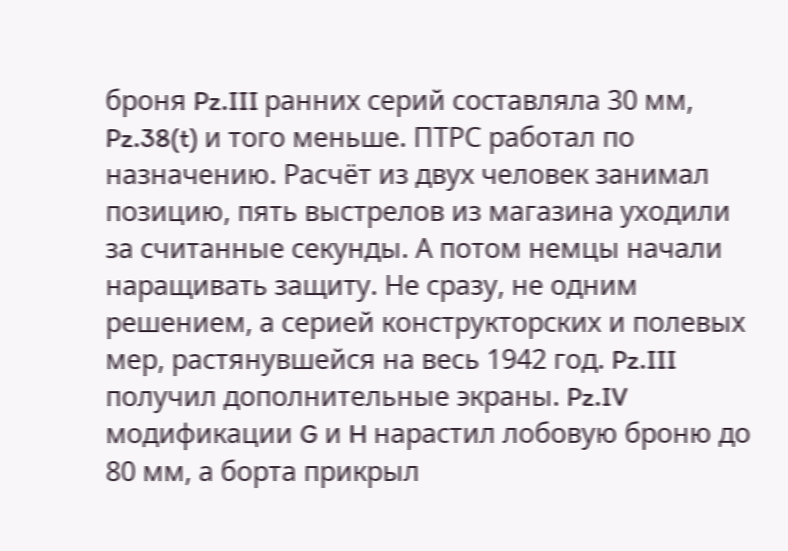броня Pz.III ранних серий составляла 30 мм, Pz.38(t) и того меньше. ПТРС работал по назначению. Расчёт из двух человек занимал позицию, пять выстрелов из магазина уходили за считанные секунды. А потом немцы начали наращивать защиту. Не сразу, не одним решением, а серией конструкторских и полевых мер, растянувшейся на весь 1942 год. Pz.III получил дополнительные экраны. Pz.IV модификации G и H нарастил лобовую броню до 80 мм, а борта прикрыл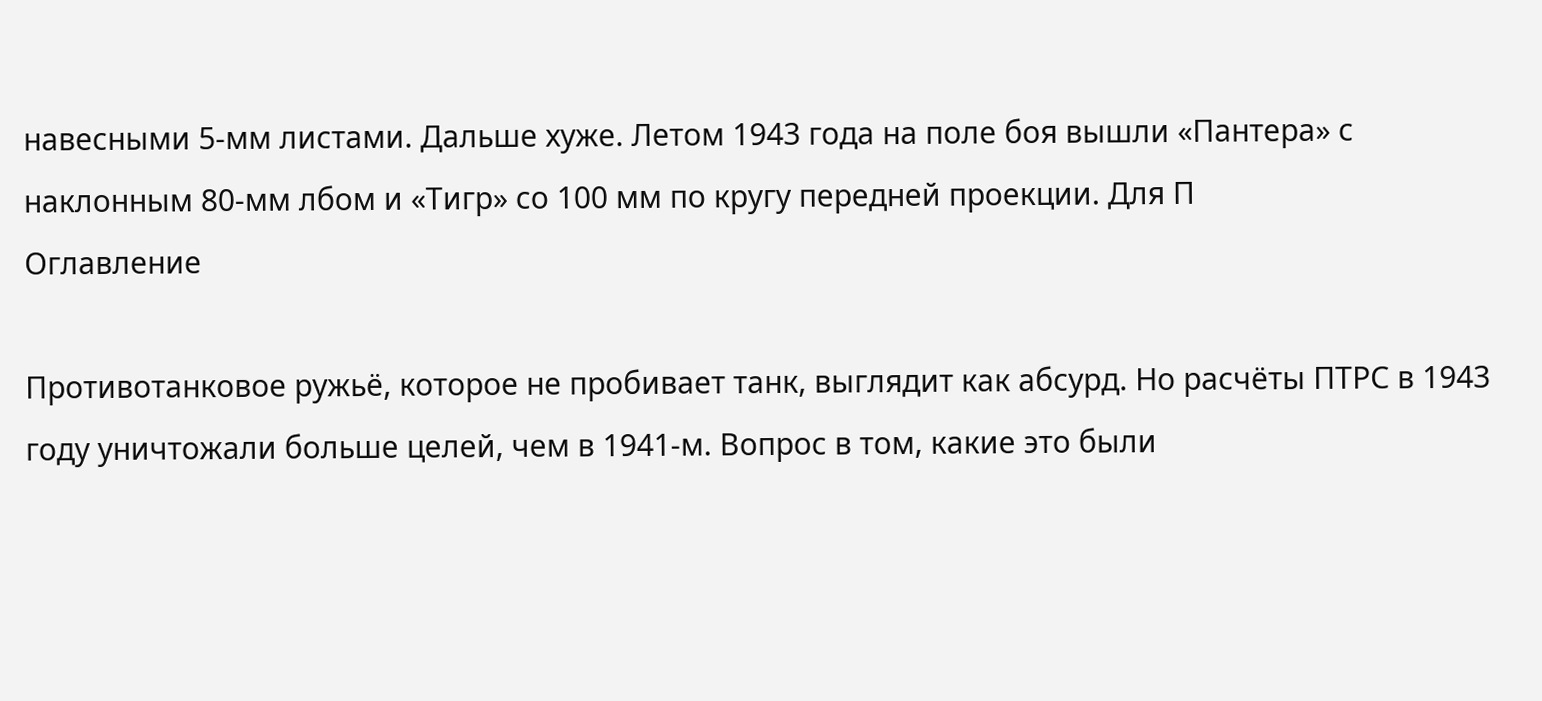навесными 5-мм листами. Дальше хуже. Летом 1943 года на поле боя вышли «Пантера» с наклонным 80-мм лбом и «Тигр» со 100 мм по кругу передней проекции. Для П
Оглавление

Противотанковое ружьё, которое не пробивает танк, выглядит как абсурд. Но расчёты ПТРС в 1943 году уничтожали больше целей, чем в 1941-м. Вопрос в том, какие это были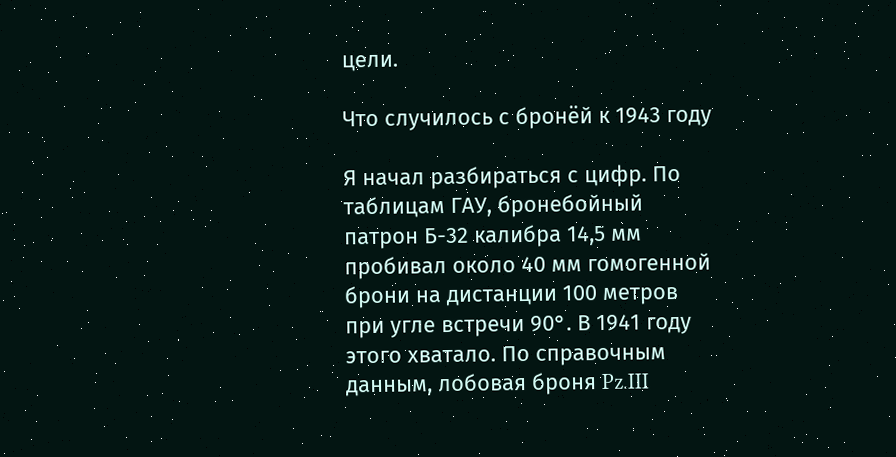цели.

Что случилось с бронёй к 1943 году

Я начал разбираться с цифр. По таблицам ГАУ, бронебойный патрон Б-32 калибра 14,5 мм пробивал около 40 мм гомогенной брони на дистанции 100 метров при угле встречи 90°. В 1941 году этого хватало. По справочным данным, лобовая броня Pz.III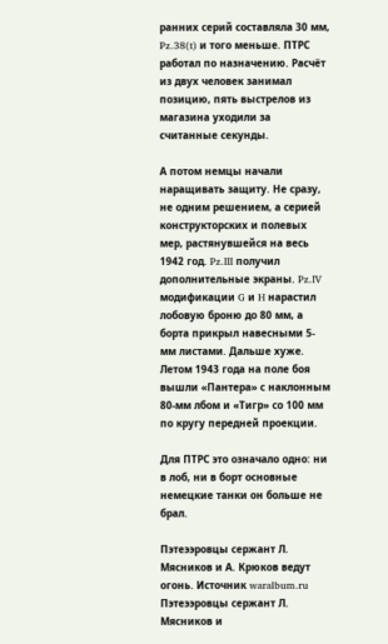ранних серий составляла 30 мм, Pz.38(t) и того меньше. ПТРС работал по назначению. Расчёт из двух человек занимал позицию, пять выстрелов из магазина уходили за считанные секунды.

А потом немцы начали наращивать защиту. Не сразу, не одним решением, а серией конструкторских и полевых мер, растянувшейся на весь 1942 год. Pz.III получил дополнительные экраны. Pz.IV модификации G и H нарастил лобовую броню до 80 мм, а борта прикрыл навесными 5-мм листами. Дальше хуже. Летом 1943 года на поле боя вышли «Пантера» с наклонным 80-мм лбом и «Тигр» со 100 мм по кругу передней проекции.

Для ПТРС это означало одно: ни в лоб, ни в борт основные немецкие танки он больше не брал.

Пэтеээровцы сержант Л. Мясников и А. Крюков ведут огонь. Источник waralbum.ru
Пэтеээровцы сержант Л. Мясников и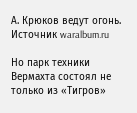А. Крюков ведут огонь. Источник waralbum.ru

Но парк техники Вермахта состоял не только из «Тигров»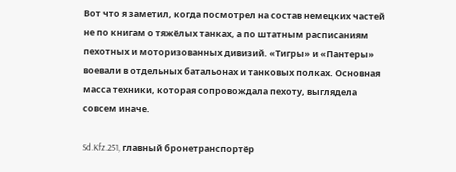Вот что я заметил, когда посмотрел на состав немецких частей не по книгам о тяжёлых танках, а по штатным расписаниям пехотных и моторизованных дивизий. «Тигры» и «Пантеры» воевали в отдельных батальонах и танковых полках. Основная масса техники, которая сопровождала пехоту, выглядела совсем иначе.

Sd.Kfz.251, главный бронетранспортёр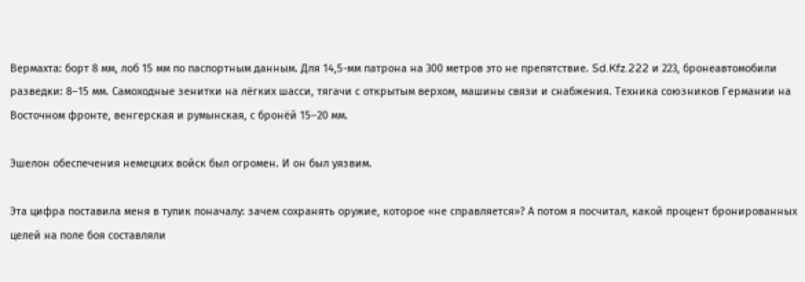Вермахта: борт 8 мм, лоб 15 мм по паспортным данным. Для 14,5-мм патрона на 300 метров это не препятствие. Sd.Kfz.222 и 223, бронеавтомобили разведки: 8–15 мм. Самоходные зенитки на лёгких шасси, тягачи с открытым верхом, машины связи и снабжения. Техника союзников Германии на Восточном фронте, венгерская и румынская, с бронёй 15–20 мм.

Эшелон обеспечения немецких войск был огромен. И он был уязвим.

Эта цифра поставила меня в тупик поначалу: зачем сохранять оружие, которое «не справляется»? А потом я посчитал, какой процент бронированных целей на поле боя составляли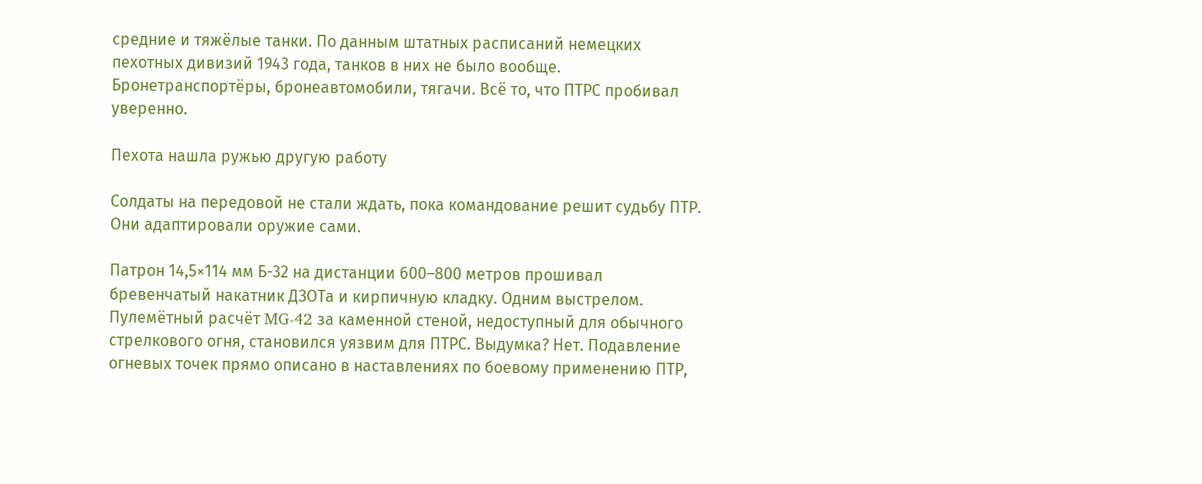средние и тяжёлые танки. По данным штатных расписаний немецких пехотных дивизий 1943 года, танков в них не было вообще. Бронетранспортёры, бронеавтомобили, тягачи. Всё то, что ПТРС пробивал уверенно.

Пехота нашла ружью другую работу

Солдаты на передовой не стали ждать, пока командование решит судьбу ПТР. Они адаптировали оружие сами.

Патрон 14,5×114 мм Б-32 на дистанции 600–800 метров прошивал бревенчатый накатник ДЗОТа и кирпичную кладку. Одним выстрелом. Пулемётный расчёт MG-42 за каменной стеной, недоступный для обычного стрелкового огня, становился уязвим для ПТРС. Выдумка? Нет. Подавление огневых точек прямо описано в наставлениях по боевому применению ПТР,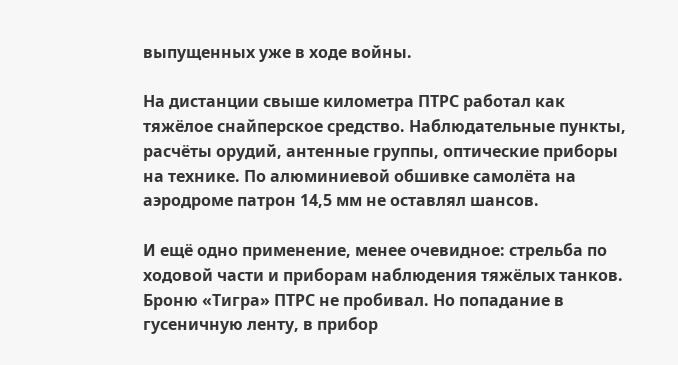выпущенных уже в ходе войны.

На дистанции свыше километра ПТРС работал как тяжёлое снайперское средство. Наблюдательные пункты, расчёты орудий, антенные группы, оптические приборы на технике. По алюминиевой обшивке самолёта на аэродроме патрон 14,5 мм не оставлял шансов.

И ещё одно применение, менее очевидное: стрельба по ходовой части и приборам наблюдения тяжёлых танков. Броню «Тигра» ПТРС не пробивал. Но попадание в гусеничную ленту, в прибор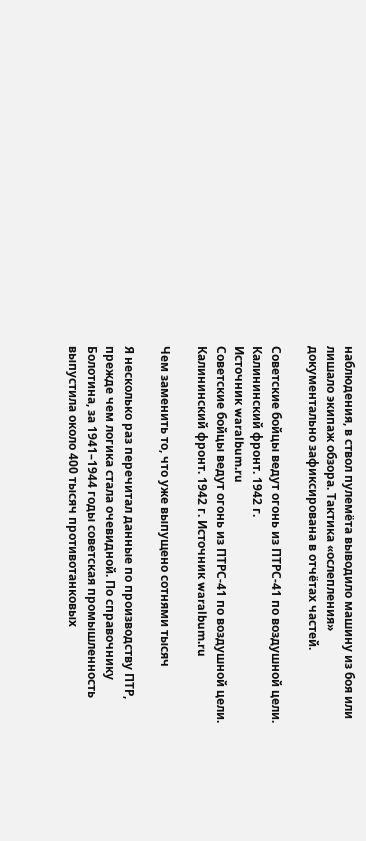наблюдения, в ствол пулемёта выводило машину из боя или лишало экипаж обзора. Тактика «ослепления» документально зафиксирована в отчётах частей.

Советские бойцы ведут огонь из ПТРС-41 по воздушной цели. Калининский фронт. 1942 г.
Источник waralbum.ru
Советские бойцы ведут огонь из ПТРС-41 по воздушной цели. Калининский фронт. 1942 г. Источник waralbum.ru

Чем заменить то, что уже выпущено сотнями тысяч

Я несколько раз перечитал данные по производству ПТР, прежде чем логика стала очевидной. По справочнику Болотина, за 1941–1944 годы советская промышленность выпустила около 400 тысяч противотанковых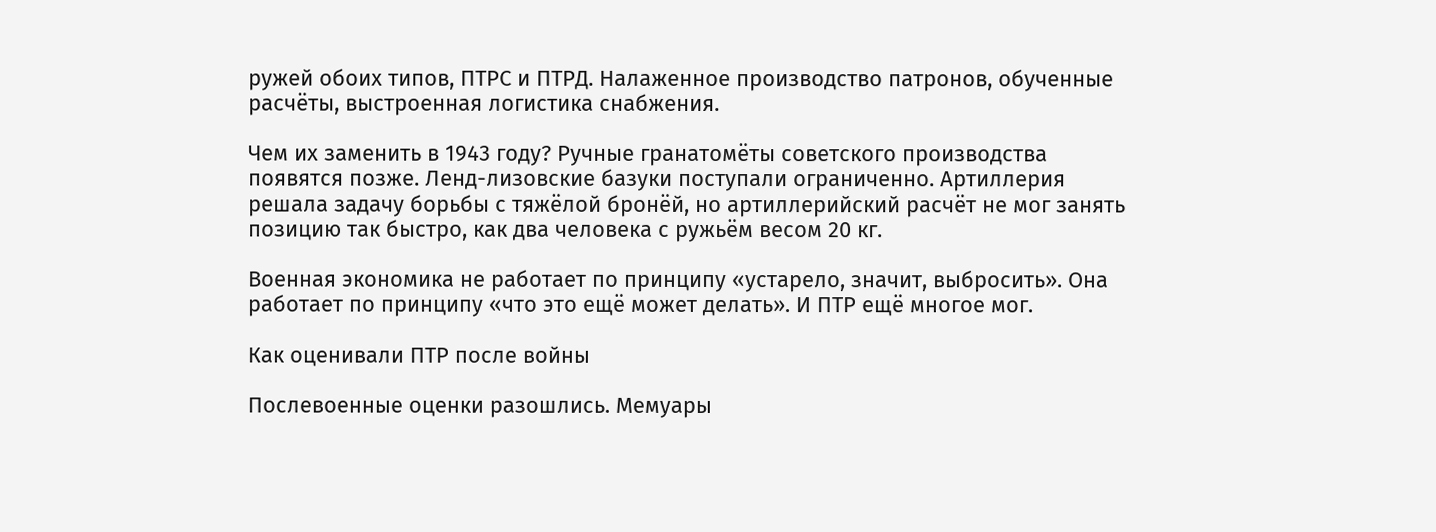ружей обоих типов, ПТРС и ПТРД. Налаженное производство патронов, обученные расчёты, выстроенная логистика снабжения.

Чем их заменить в 1943 году? Ручные гранатомёты советского производства появятся позже. Ленд-лизовские базуки поступали ограниченно. Артиллерия решала задачу борьбы с тяжёлой бронёй, но артиллерийский расчёт не мог занять позицию так быстро, как два человека с ружьём весом 20 кг.

Военная экономика не работает по принципу «устарело, значит, выбросить». Она работает по принципу «что это ещё может делать». И ПТР ещё многое мог.

Как оценивали ПТР после войны

Послевоенные оценки разошлись. Мемуары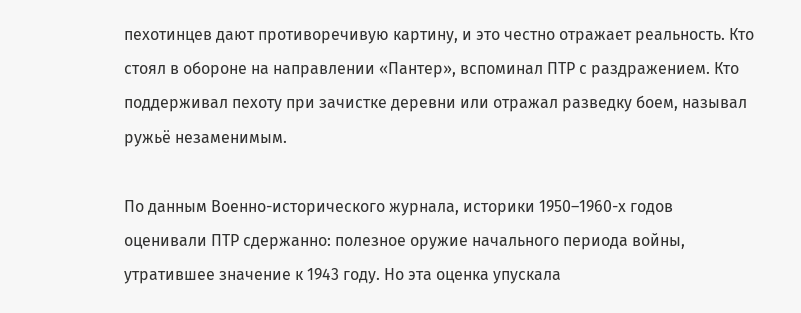пехотинцев дают противоречивую картину, и это честно отражает реальность. Кто стоял в обороне на направлении «Пантер», вспоминал ПТР с раздражением. Кто поддерживал пехоту при зачистке деревни или отражал разведку боем, называл ружьё незаменимым.

По данным Военно-исторического журнала, историки 1950–1960-х годов оценивали ПТР сдержанно: полезное оружие начального периода войны, утратившее значение к 1943 году. Но эта оценка упускала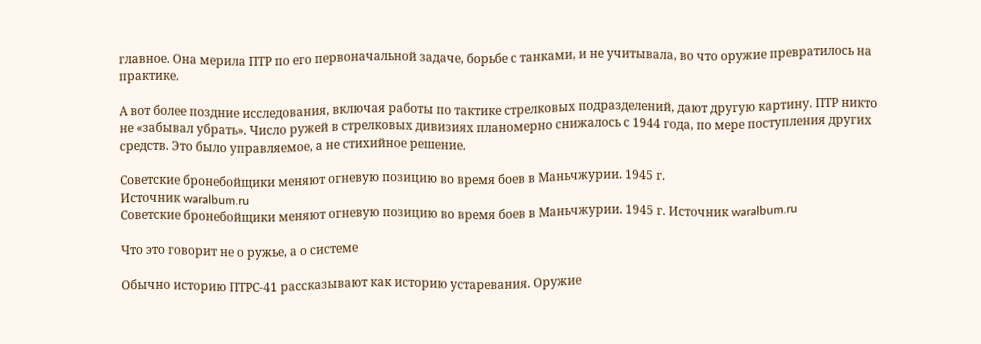главное. Она мерила ПТР по его первоначальной задаче, борьбе с танками, и не учитывала, во что оружие превратилось на практике.

А вот более поздние исследования, включая работы по тактике стрелковых подразделений, дают другую картину. ПТР никто не «забывал убрать». Число ружей в стрелковых дивизиях планомерно снижалось с 1944 года, по мере поступления других средств. Это было управляемое, а не стихийное решение.

Советские бронебойщики меняют огневую позицию во время боев в Маньчжурии. 1945 г.
Источник waralbum.ru
Советские бронебойщики меняют огневую позицию во время боев в Маньчжурии. 1945 г. Источник waralbum.ru

Что это говорит не о ружье, а о системе

Обычно историю ПТРС-41 рассказывают как историю устаревания. Оружие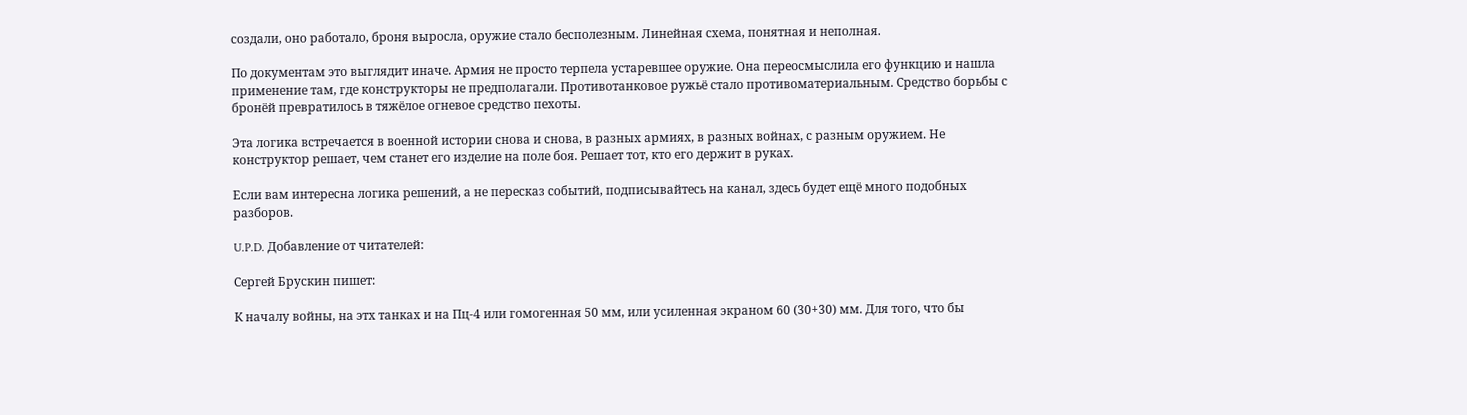создали, оно работало, броня выросла, оружие стало бесполезным. Линейная схема, понятная и неполная.

По документам это выглядит иначе. Армия не просто терпела устаревшее оружие. Она переосмыслила его функцию и нашла применение там, где конструкторы не предполагали. Противотанковое ружьё стало противоматериальным. Средство борьбы с бронёй превратилось в тяжёлое огневое средство пехоты.

Эта логика встречается в военной истории снова и снова, в разных армиях, в разных войнах, с разным оружием. Не конструктор решает, чем станет его изделие на поле боя. Решает тот, кто его держит в руках.

Если вам интересна логика решений, а не пересказ событий, подписывайтесь на канал, здесь будет ещё много подобных разборов.

U.P.D. Добавление от читателей:

Сергей Брускин пишет:

К началу войны, на этх танках и на Пц-4 или гомогенная 50 мм, или усиленная экраном 60 (30+30) мм. Для того, что бы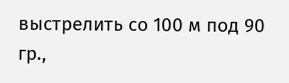выстрелить со 100 м под 90 гр.,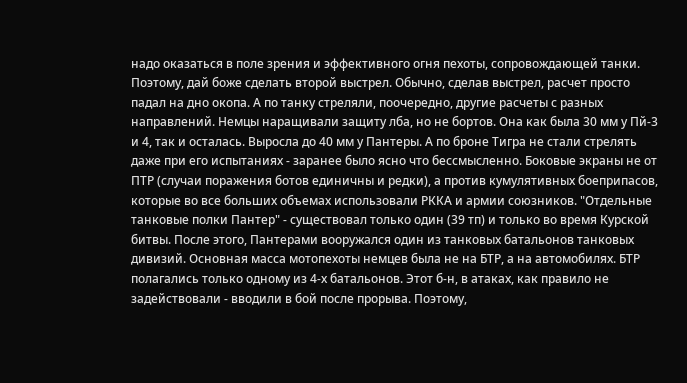надо оказаться в поле зрения и эффективного огня пехоты, сопровождающей танки. Поэтому, дай боже сделать второй выстрел. Обычно, сделав выстрел, расчет просто падал на дно окопа. А по танку стреляли, поочередно, другие расчеты с разных направлений. Немцы наращивали защиту лба, но не бортов. Она как была 30 мм у Пй-3 и 4, так и осталась. Выросла до 40 мм у Пантеры. А по броне Тигра не стали стрелять даже при его испытаниях - заранее было ясно что бессмысленно. Боковые экраны не от ПТР (случаи поражения ботов единичны и редки), а против кумулятивных боеприпасов, которые во все больших объемах использовали РККА и армии союзников. "Отдельные танковые полки Пантер" - существовал только один (39 тп) и только во время Курской битвы. После этого, Пантерами вооружался один из танковых батальонов танковых дивизий. Основная масса мотопехоты немцев была не на БТР, а на автомобилях. БТР полагались только одному из 4-х батальонов. Этот б-н, в атаках, как правило не задействовали - вводили в бой после прорыва. Поэтому,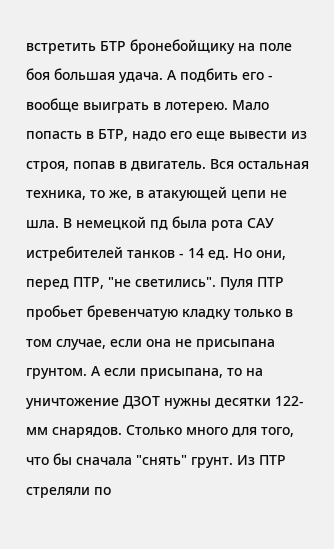встретить БТР бронебойщику на поле боя большая удача. А подбить его - вообще выиграть в лотерею. Мало попасть в БТР, надо его еще вывести из строя, попав в двигатель. Вся остальная техника, то же, в атакующей цепи не шла. В немецкой пд была рота САУ истребителей танков - 14 ед. Но они, перед ПТР, "не светились". Пуля ПТР пробьет бревенчатую кладку только в том случае, если она не присыпана грунтом. А если присыпана, то на уничтожение ДЗОТ нужны десятки 122-мм снарядов. Столько много для того, что бы сначала "снять" грунт. Из ПТР стреляли по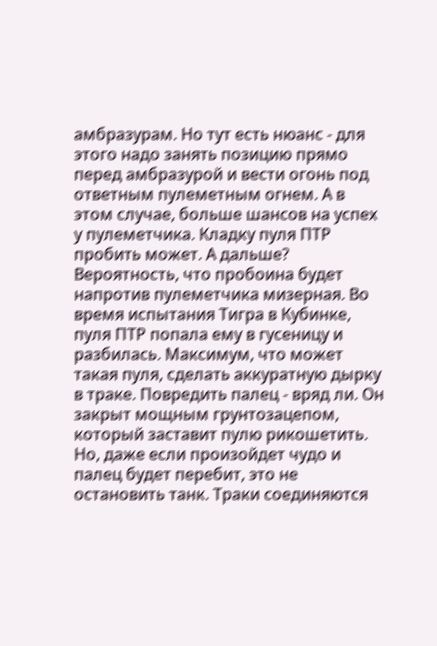амбразурам. Но тут есть нюанс - для этого надо занять позицию прямо перед амбразурой и вести огонь под ответным пулеметным огнем. А в этом случае, больше шансов на успех у пулеметчика. Кладку пуля ПТР пробить может. А дальше? Вероятность, что пробоина будет напротив пулеметчика мизерная. Во время испытания Тигра в Кубинке, пуля ПТР попала ему в гусеницу и разбилась. Максимум, что может такая пуля, сделать аккуратную дырку в траке. Повредить палец - вряд ли. Он закрыт мощным грунтозацепом, который заставит пулю рикошетить. Но, даже если произойдет чудо и палец будет перебит, это не остановить танк. Траки соединяются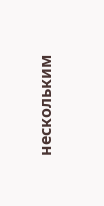нескольким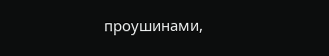проушинами,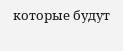которые будут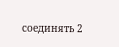соединять 2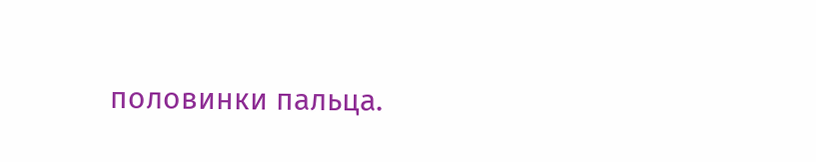половинки пальца.